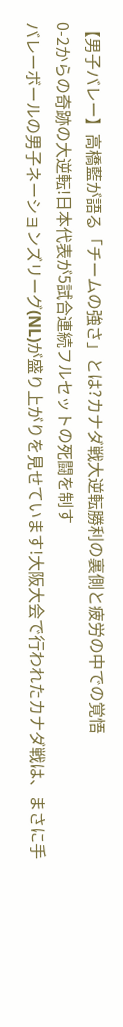【男子バレー】高橋藍が語る「チームの強さ」とは?カナダ戦大逆転勝利の裏側と疲労の中での覚悟
0-2からの奇跡の大逆転!日本代表が5試合連続フルセットの死闘を制す
バレーボールの男子ネーションズリーグ(NL)が盛り上がりを見せています!大阪大会で行われたカナダ戦は、まさに手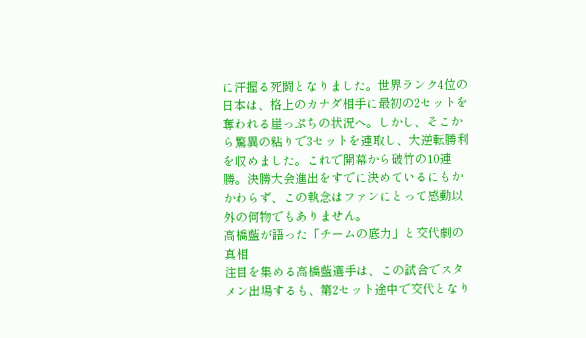に汗握る死闘となりました。世界ランク4位の日本は、格上のカナダ相手に最初の2セットを奪われる崖っぷちの状況へ。しかし、そこから驚異の粘りで3セットを連取し、大逆転勝利を収めました。これで開幕から破竹の10連勝。決勝大会進出をすでに決めているにもかかわらず、この執念はファンにとって感動以外の何物でもありません。
高橋藍が語った「チームの底力」と交代劇の真相
注目を集める高橋藍選手は、この試合でスタメン出場するも、第2セット途中で交代となり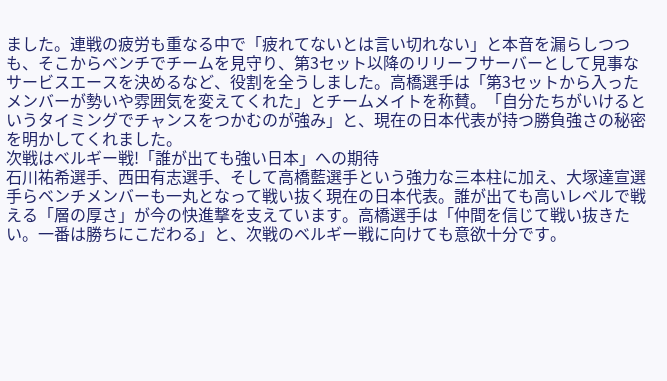ました。連戦の疲労も重なる中で「疲れてないとは言い切れない」と本音を漏らしつつも、そこからベンチでチームを見守り、第3セット以降のリリーフサーバーとして見事なサービスエースを決めるなど、役割を全うしました。高橋選手は「第3セットから入ったメンバーが勢いや雰囲気を変えてくれた」とチームメイトを称賛。「自分たちがいけるというタイミングでチャンスをつかむのが強み」と、現在の日本代表が持つ勝負強さの秘密を明かしてくれました。
次戦はベルギー戦!「誰が出ても強い日本」への期待
石川祐希選手、西田有志選手、そして高橋藍選手という強力な三本柱に加え、大塚達宣選手らベンチメンバーも一丸となって戦い抜く現在の日本代表。誰が出ても高いレベルで戦える「層の厚さ」が今の快進撃を支えています。高橋選手は「仲間を信じて戦い抜きたい。一番は勝ちにこだわる」と、次戦のベルギー戦に向けても意欲十分です。